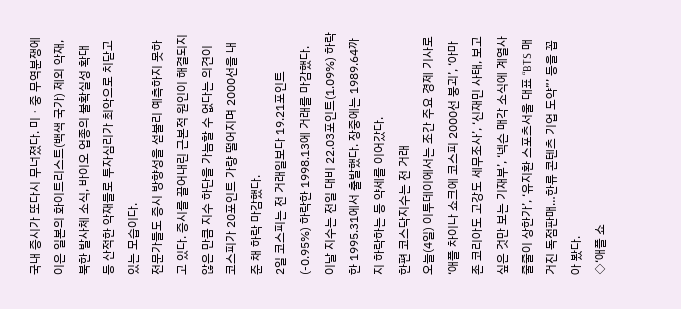국내 증시가 또다시 무너졌다. 미ㆍ중 무역분쟁에 이은 일본의 화이트리스트(백색 국가) 제외 악재, 북한 발사체 소식, 바이오 업종의 불확실성 확대 등 산적한 악재들로 투자심리가 최악으로 치닫고 있는 모습이다.
전문가들도 증시 방향성을 섣불리 예측하지 못하고 있다. 증시를 끌어내린 근본적 원인이 해결되지 않은 만큼 지수 하단을 가늠할 수 없다는 의견이
코스피가 20포인트 가량 떨어지며 2000선을 내준 채 하락 마감했다.
2일 코스피는 전 거래일보다 19.21포인트(-0.95%) 하락한 1998.13에 거래를 마감했다.
이날 지수는 전일 대비 22.03포인트(1.09%) 하락한 1995.31에서 출발했다. 장중에는 1989.64까지 하락하는 등 약세를 이어갔다.
한편 코스닥지수는 전 거래
오늘(4일) 이투데이에서는 조간 주요 경제 기사로 ‘애플 차이나 쇼크에 코스피 2000선 붕괴’, ‘아마존 코리아도 고강도 세무조사’, ‘신재민 사태, 보고 싶은 것만 보는 기재부’, ‘넥슨 매각 소식에 계열사 줄줄이 상한가’, ‘유지환 스포츠서울 대표 “BTS 매거진 독점판매…한류 콘텐츠 기업 도약”’ 등을 꼽아 봤다.
◇‘애플 쇼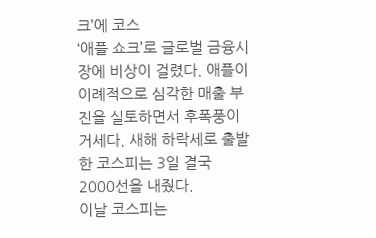크’에 코스
‘애플 쇼크’로 글로벌 금융시장에 비상이 걸렸다. 애플이 이례적으로 심각한 매출 부진을 실토하면서 후폭풍이 거세다. 새해 하락세로 출발한 코스피는 3일 결국 2000선을 내줬다.
이날 코스피는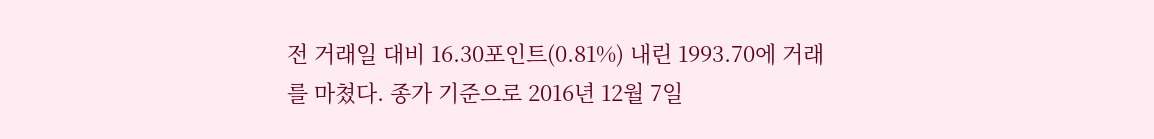전 거래일 대비 16.30포인트(0.81%) 내린 1993.70에 거래를 마쳤다. 종가 기준으로 2016년 12월 7일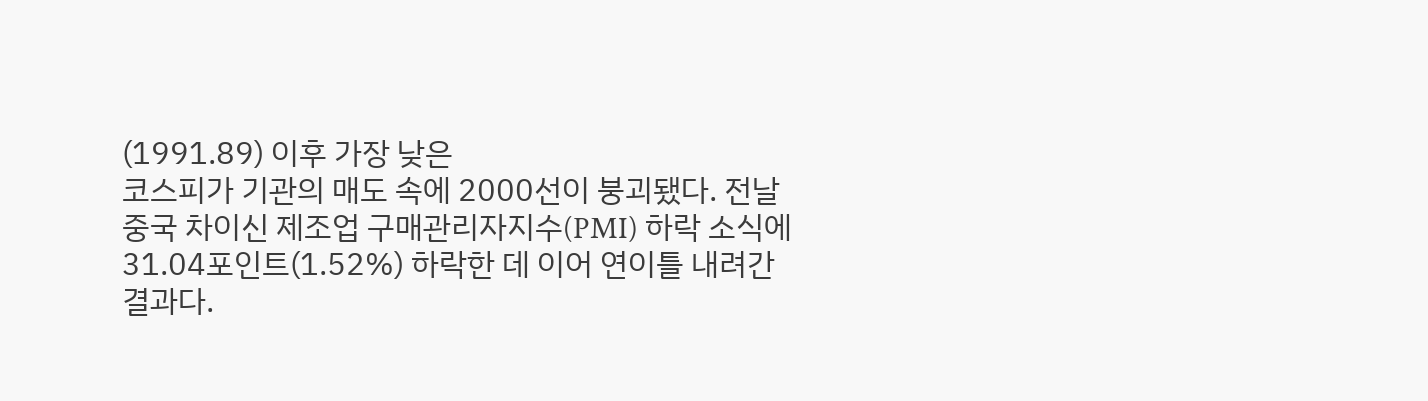(1991.89) 이후 가장 낮은
코스피가 기관의 매도 속에 2000선이 붕괴됐다. 전날 중국 차이신 제조업 구매관리자지수(PMI) 하락 소식에 31.04포인트(1.52%) 하락한 데 이어 연이틀 내려간 결과다.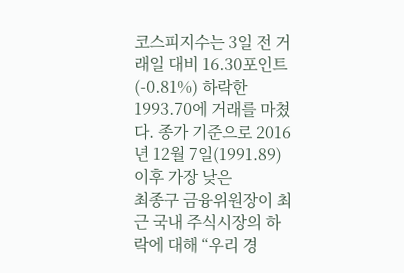코스피지수는 3일 전 거래일 대비 16.30포인트(-0.81%) 하락한 1993.70에 거래를 마쳤다. 종가 기준으로 2016년 12월 7일(1991.89) 이후 가장 낮은
최종구 금융위원장이 최근 국내 주식시장의 하락에 대해 “우리 경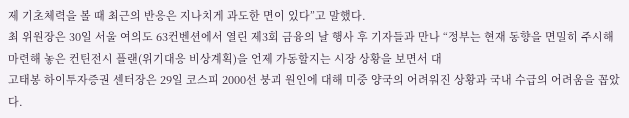제 기초체력을 볼 때 최근의 반응은 지나치게 과도한 면이 있다”고 말했다.
최 위원장은 30일 서울 여의도 63컨벤션에서 열린 제3회 금융의 날 행사 후 기자들과 만나 “정부는 현재 동향을 면밀히 주시해 마련해 놓은 컨틴전시 플랜(위기대응 비상계획)을 언제 가동할지는 시장 상황을 보면서 대
고태봉 하이투자증권 센터장은 29일 코스피 2000선 붕괴 원인에 대해 미중 양국의 어려워진 상황과 국내 수급의 어려움을 꼽았다.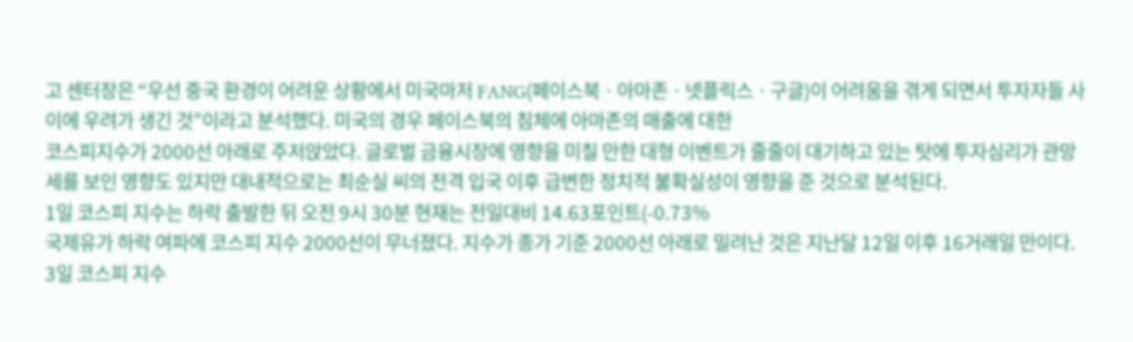고 센터장은 “우선 중국 환경이 어려운 상황에서 미국마저 FANG(페이스북ㆍ아마존ㆍ넷플릭스ㆍ구글)이 어려움을 겪게 되면서 투자자들 사이에 우려가 생긴 것”이라고 분석했다. 미국의 경우 페이스북의 침체에 아마존의 매출에 대한
코스피지수가 2000선 아래로 주저앉았다. 글로벌 금융시장에 영향을 미칠 만한 대형 이벤트가 줄줄이 대기하고 있는 탓에 투자심리가 관망세를 보인 영향도 있지만 대내적으로는 최순실 씨의 전격 입국 이후 급변한 정치적 불확실성이 영향을 준 것으로 분석된다.
1일 코스피 지수는 하락 출발한 뒤 오전 9시 30분 현재는 전일대비 14.63포인트(-0.73%
국제유가 하락 여파에 코스피 지수 2000선이 무너졌다. 지수가 종가 기준 2000선 아래로 밀려난 것은 지난달 12일 이후 16거래일 만이다.
3일 코스피 지수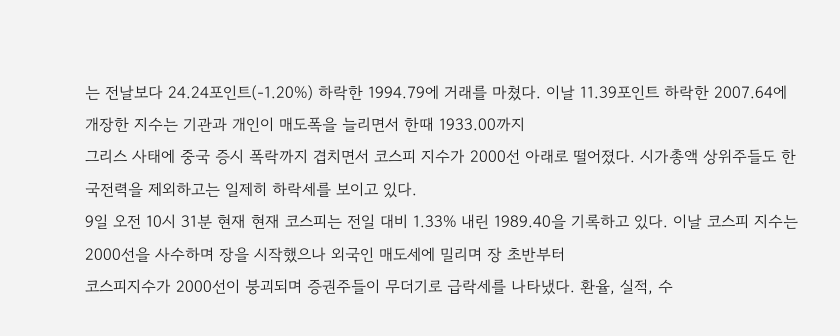는 전날보다 24.24포인트(-1.20%) 하락한 1994.79에 거래를 마쳤다. 이날 11.39포인트 하락한 2007.64에 개장한 지수는 기관과 개인이 매도폭을 늘리면서 한때 1933.00까지
그리스 사태에 중국 증시 폭락까지 겹치면서 코스피 지수가 2000선 아래로 떨어졌다. 시가총액 상위주들도 한국전력을 제외하고는 일제히 하락세를 보이고 있다.
9일 오전 10시 31분 현재 현재 코스피는 전일 대비 1.33% 내린 1989.40을 기록하고 있다. 이날 코스피 지수는 2000선을 사수하며 장을 시작했으나 외국인 매도세에 밀리며 장 초반부터
코스피지수가 2000선이 붕괴되며 증권주들이 무더기로 급락세를 나타냈다. 환율, 실적, 수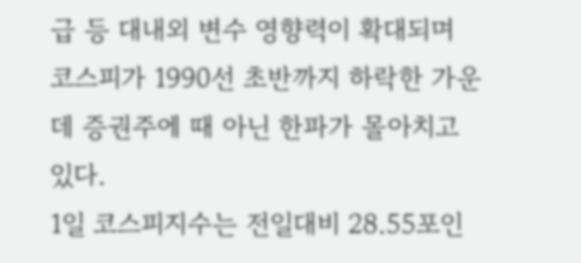급 등 대내외 변수 영향력이 확대되며 코스피가 1990선 초반까지 하락한 가운데 증권주에 때 아닌 한파가 몰아치고 있다.
1일 코스피지수는 전일대비 28.55포인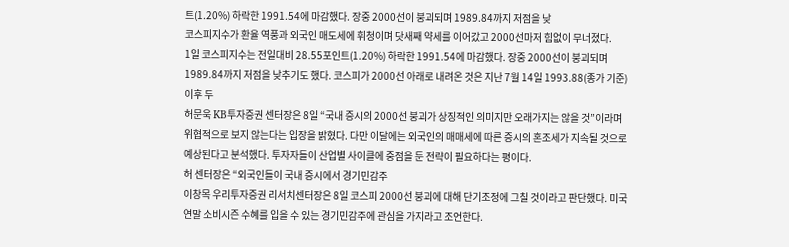트(1.20%) 하락한 1991.54에 마감했다. 장중 2000선이 붕괴되며 1989.84까지 저점을 낮
코스피지수가 환율 역풍과 외국인 매도세에 휘청이며 닷새째 약세를 이어갔고 2000선마저 힘없이 무너졌다.
1일 코스피지수는 전일대비 28.55포인트(1.20%) 하락한 1991.54에 마감했다. 장중 2000선이 붕괴되며 1989.84까지 저점을 낮추기도 했다. 코스피가 2000선 아래로 내려온 것은 지난 7월 14일 1993.88(종가 기준) 이후 두
허문욱 KB투자증권 센터장은 8일 “국내 증시의 2000선 붕괴가 상징적인 의미지만 오래가지는 않을 것”이라며 위협적으로 보지 않는다는 입장을 밝혔다. 다만 이달에는 외국인의 매매세에 따른 증시의 혼조세가 지속될 것으로 예상된다고 분석했다. 투자자들이 산업별 사이클에 중점을 둔 전략이 필요하다는 평이다.
허 센터장은 “외국인들이 국내 증시에서 경기민감주
이창목 우리투자증권 리서치센터장은 8일 코스피 2000선 붕괴에 대해 단기조정에 그칠 것이라고 판단했다. 미국 연말 소비시즌 수혜를 입을 수 있는 경기민감주에 관심을 가지라고 조언한다.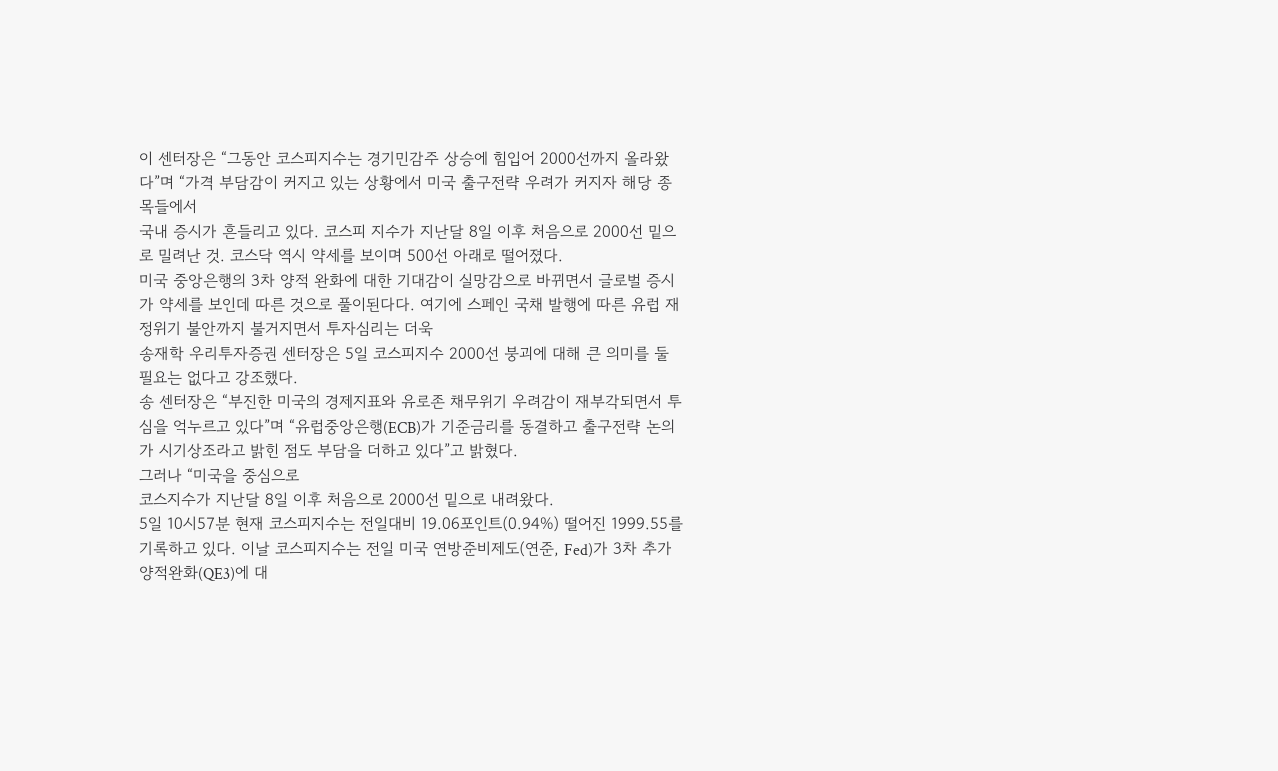이 센터장은 “그동안 코스피지수는 경기민감주 상승에 힘입어 2000선까지 올라왔다”며 “가격 부담감이 커지고 있는 상황에서 미국 출구전략 우려가 커지자 해당 종목들에서
국내 증시가 흔들리고 있다. 코스피 지수가 지난달 8일 이후 처음으로 2000선 밑으로 밀려난 것. 코스닥 역시 약세를 보이며 500선 아래로 떨어졌다.
미국 중앙은행의 3차 양적 완화에 대한 기대감이 실망감으로 바뀌면서 글로벌 증시가 약세를 보인데 따른 것으로 풀이된다다. 여기에 스페인 국채 발행에 따른 유럽 재정위기 불안까지 불거지면서 투자심리는 더욱
송재학 우리투자증권 센터장은 5일 코스피지수 2000선 붕괴에 대해 큰 의미를 둘 필요는 없다고 강조했다.
송 센터장은 “부진한 미국의 경제지표와 유로존 채무위기 우려감이 재부각되면서 투심을 억누르고 있다”며 “유럽중앙은행(ECB)가 기준금리를 동결하고 출구전략 논의가 시기상조라고 밝힌 점도 부담을 더하고 있다”고 밝혔다.
그러나 “미국을 중심으로
코스지수가 지난달 8일 이후 처음으로 2000선 밑으로 내려왔다.
5일 10시57분 현재 코스피지수는 전일대비 19.06포인트(0.94%) 떨어진 1999.55를 기록하고 있다. 이날 코스피지수는 전일 미국 연방준비제도(연준, Fed)가 3차 추가양적완화(QE3)에 대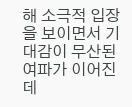해 소극적 입장을 보이면서 기대감이 무산된 여파가 이어진데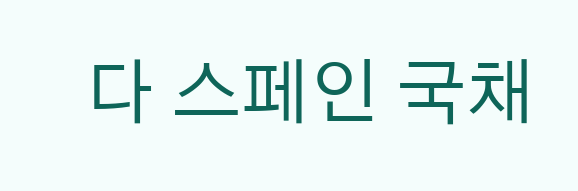다 스페인 국채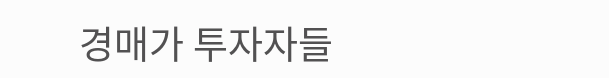경매가 투자자들